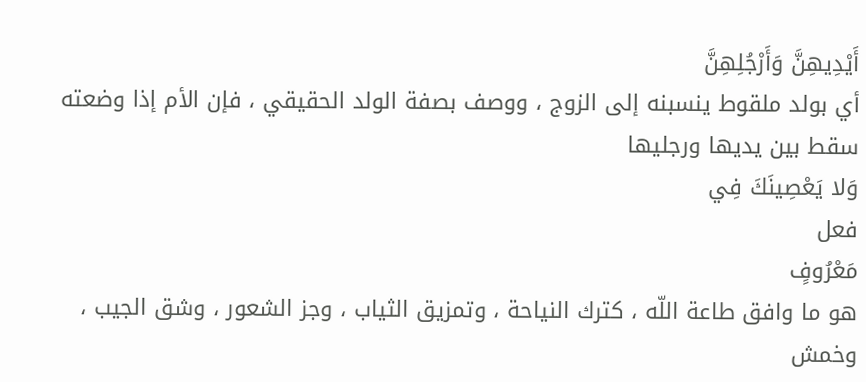أَيْدِيهِنَّ وَأَرْجُلِهِنَّ
أي بولد ملقوط ينسبنه إلى الزوج ، ووصف بصفة الولد الحقيقي ، فإن الأم إذا وضعته سقط بين يديها ورجليها
وَلا يَعْصِينَكَ فِي
فعل
مَعْرُوفٍ
هو ما وافق طاعة اللّه ، كترك النياحة ، وتمزيق الثياب ، وجز الشعور ، وشق الجيب ، وخمش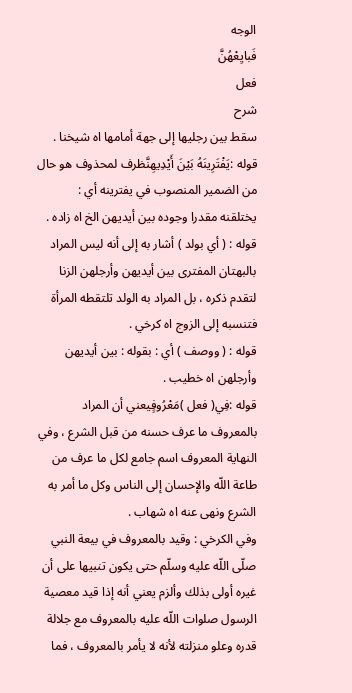الوجه
فَبايِعْهُنَّ
فعل
شرح
سقط بين رجليها إلى جهة أمامها اه شيخنا .
قوله :يَفْتَرِينَهُ بَيْنَ أَيْدِيهِنَّظرف لمحذوف هو حال من الضمير المنصوب في يفترينه أي :
يختلقنه مقدرا وجوده بين أيديهن الخ اه زاده .
قوله : ( أي بولد ) أشار به إلى أنه ليس المراد بالبهتان المفترى بين أيديهن وأرجلهن الزنا لتقدم ذكره ، بل المراد به الولد تلتقطه المرأة فتنسبه إلى الزوج اه كرخي .
قوله : ( ووصف ) أي : بقوله : بين أيديهن وأرجلهن اه خطيب .
قوله :فِي( فعل )مَعْرُوفٍيعني أن المراد بالمعروف ما عرف حسنه من قبل الشرع ، وفي النهاية المعروف اسم جامع لكل ما عرف من طاعة اللّه والإحسان إلى الناس وكل ما أمر به الشرع ونهى عنه اه شهاب .
وفي الكرخي : وقيد بالمعروف في بيعة النبي صلّى اللّه عليه وسلّم حتى يكون تنبيها على أن غيره أولى بذلك وألزم يعني أنه إذا قيد معصية الرسول صلوات اللّه عليه بالمعروف مع جلالة قدره وعلو منزلته لأنه لا يأمر بالمعروف ، فما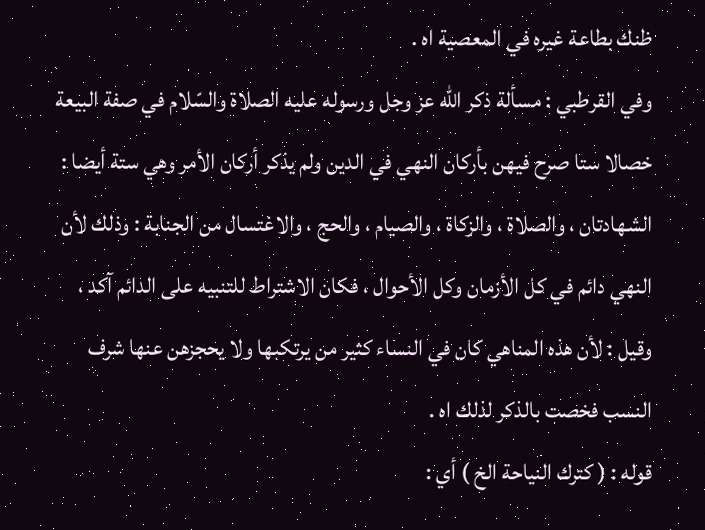ظنك بطاعة غيره في المعصية اه .
وفي القرطبي : مسألة ذكر اللّه عز وجل ورسوله عليه الصلاة والسّلام في صفة البيعة خصالا ستا صرح فيهن بأركان النهي في الدين ولم يذكر أركان الأمر وهي ستة أيضا : الشهادتان ، والصلاة ، والزكاة ، والصيام ، والحج ، والاغتسال من الجنابة : وذلك لأن النهي دائم في كل الأزمان وكل الأحوال ، فكان الاشتراط للتنبيه على الدائم آكد ، وقيل : لأن هذه المناهي كان في النساء كثير من يرتكبها ولا يحجزهن عنها شرف النسب فخصت بالذكر لذلك اه .
قوله : ( كترك النياحة الخ ) أي :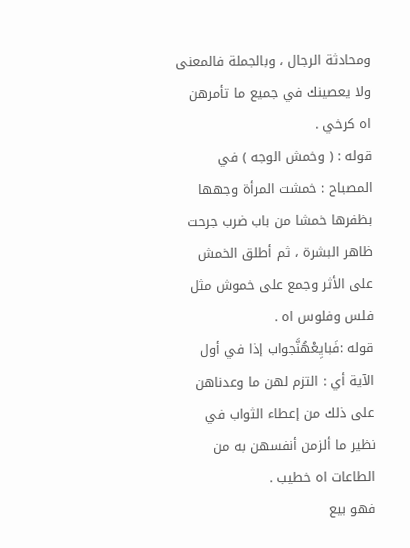ومحادثة الرجال ، وبالجملة فالمعنى ولا يعصينك في جميع ما تأمرهن اه كرخي .
قوله : ( وخمش الوجه ) في المصباح : خمشت المرأة وجهها بظفرها خمشا من باب ضرب جرحت ظاهر البشرة ، ثم أطلق الخمش على الأثر وجمع على خموش مثل فلس وفلوس اه .
قوله :فَبايِعْهُنَّجواب إذا في أول الآية أي : التزم لهن ما وعدناهن على ذلك من إعطاء الثواب في نظير ما ألزمن أنفسهن به من الطاعات اه خطيب .
فهو بيع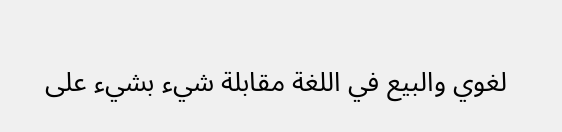لغوي والبيع في اللغة مقابلة شيء بشيء على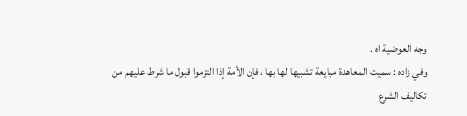وجه العوضية اه .
وفي زاده : سميت المعاهدة مبايعة تشبيها لها بها ، فإن الأمة إذا التزموا قبول ما شرط عليهم من تكاليف الشرع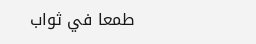طمعا في ثواب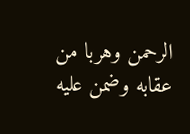الرحمن وهربا من عقابه وضمن عليه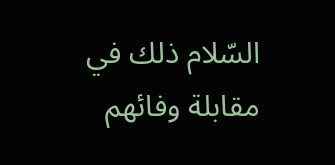السّلام ذلك في مقابلة وفائهم